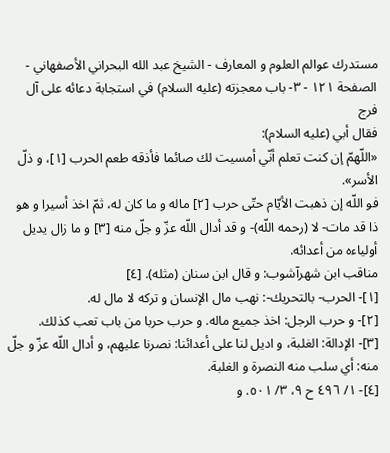مستدرك عوالم العلوم و المعارف - الشيخ عبد الله البحراني الأصفهاني - الصفحة ١٢١ - ٣- باب معجزته (عليه السلام) في استجابة دعائه على آل فرج
فقال أبي (عليه السلام):
«اللّهمّ إن كنت تعلم أنّي أمسيت لك صائما فأذقه طعم الحرب [١]، و ذلّ الأسر».
فو اللّه إن ذهبت الأيّام حتّى حرب [٢] ماله و ما كان له، ثمّ اخذ أسيرا و هو ذا قد مات- لا (رحمه اللّه)- و قد أدال اللّه عزّ و جلّ منه [٣] و ما زال يديل أولياءه من أعدائه.
مناقب ابن شهرآشوب: و قال ابن سنان (مثله). [٤]
[١]- الحرب- بالتحريك-: نهب مال الإنسان و تركه لا مال له.
[٢]- و حرب الرجل: اخذ جميع ماله. و حرب حربا من باب تعب كذلك.
[٣]- الإدالة: الغلبة، و اديل لنا على أعدائنا: نصرنا عليهم، و أدال اللّه عزّ و جلّ منه: أي سلب منه النصرة و الغلبة.
[٤]- ١/ ٤٩٦ ح ٩، ٣/ ٥٠١. و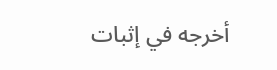أخرجه في إثبات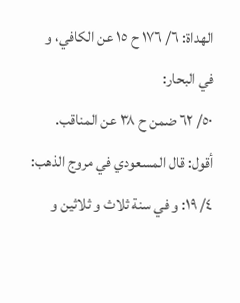الهداة: ٦/ ١٧٦ ح ١٥ عن الكافي، و في البحار:
٥٠/ ٦٢ ضمن ح ٣٨ عن المناقب.
أقول: قال المسعودي في مروج الذهب: ٤/ ١٩: و في سنة ثلاث و ثلاثين و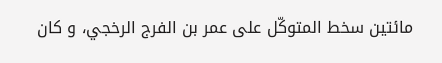مائتين سخط المتوكّل على عمر بن الفرج الرخجي، و كان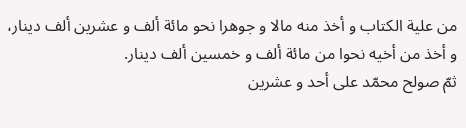من علية الكتاب و أخذ منه مالا و جوهرا نحو مائة ألف و عشرين ألف دينار، و أخذ من أخيه نحوا من مائة ألف و خمسين ألف دينار.
ثمّ صولح محمّد على أحد و عشرين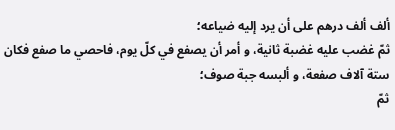ألف ألف درهم على أن يرد إليه ضياعه؛
ثمّ غضب عليه غضبة ثانية، و أمر أن يصفع في كلّ يوم، فاحصي ما صفع فكان ستة آلاف صفعة، و ألبسه جبة صوف؛
ثمّ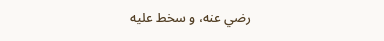رضي عنه، و سخط عليه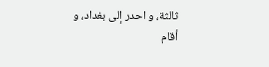ثالثة، و احدر إلى بغداد، و أقام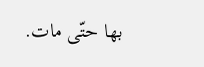بها حتّى مات.